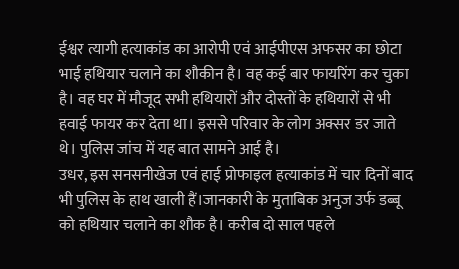ईश्वर त्यागी हत्याकांड का आरोपी एवं आईपीएस अफसर का छोटा भाई हथियार चलाने का शौकीन है। वह कई बार फायरिंग कर चुका है। वह घर में मौजूद सभी हथियारों और दोस्तों के हथियारों से भी हवाई फायर कर देता था। इससे परिवार के लोग अक्सर डर जाते थे। पुलिस जांच में यह बात सामने आई है।
उधर, इस सनसनीखेज एवं हाई प्रोफाइल हत्याकांड में चार दिनों बाद भी पुलिस के हाथ खाली हैं।जानकारी के मुताबिक अनुज उर्फ डब्बू को हथियार चलाने का शौक है। करीब दो साल पहले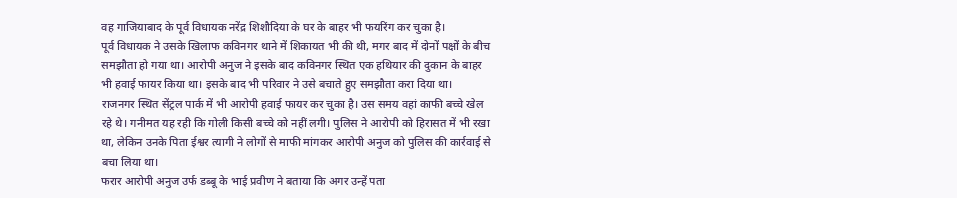वह गाजियाबाद के पूर्व विधायक नरेंद्र शिशौदिया के घर के बाहर भी फयरिंग कर चुका है।
पूर्व विधायक ने उसके खिलाफ कविनगर थाने में शिकायत भी की थी, मगर बाद में दोनों पक्षों के बीच समझौता हो गया था। आरोपी अनुज ने इसके बाद कविनगर स्थित एक हथियार की दुकान के बाहर भी हवाई फायर किया था। इसके बाद भी परिवार ने उसे बचाते हुए समझौता करा दिया था।
राजनगर स्थित सेंट्रल पार्क में भी आरोपी हवाई फायर कर चुका है। उस समय वहां काफी बच्चे खेल रहे थे। गनीमत यह रही कि गोली किसी बच्चे को नहीं लगी। पुलिस ने आरोपी को हिरासत में भी रखा था, लेकिन उनके पिता ईश्वर त्यागी ने लोगों से माफी मांगकर आरोपी अनुज को पुलिस की कार्रवाई से बचा लिया था।
फरार आरोपी अनुज उर्फ डब्बू के भाई प्रवीण ने बताया कि अगर उन्हें पता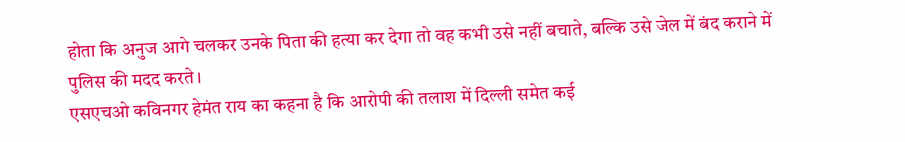होता कि अनुज आगे चलकर उनके पिता की हत्या कर देगा तो वह कभी उसे नहीं बचाते, बल्कि उसे जेल में बंद कराने में पुलिस की मदद करते।
एसएचओ कविनगर हेमंत राय का कहना है कि आरोपी की तलाश में दिल्ली समेत कई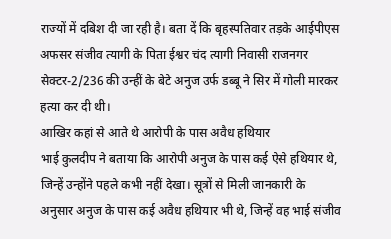राज्यों में दबिश दी जा रही है। बता दें कि बृहस्पतिवार तड़के आईपीएस अफसर संजीव त्यागी के पिता ईश्वर चंद त्यागी निवासी राजनगर सेक्टर-2/236 की उन्हीं के बेटे अनुज उर्फ डब्बू ने सिर में गोली मारकर हत्या कर दी थी।
आखिर कहां से आते थे आरोपी के पास अवैध हथियार
भाई कुलदीप ने बताया कि आरोपी अनुज के पास कई ऐसे हथियार थे, जिन्हें उन्होंने पहले कभी नहीं देखा। सूत्रों से मिली जानकारी के अनुसार अनुज के पास कई अवैध हथियार भी थे, जिन्हें वह भाई संजीव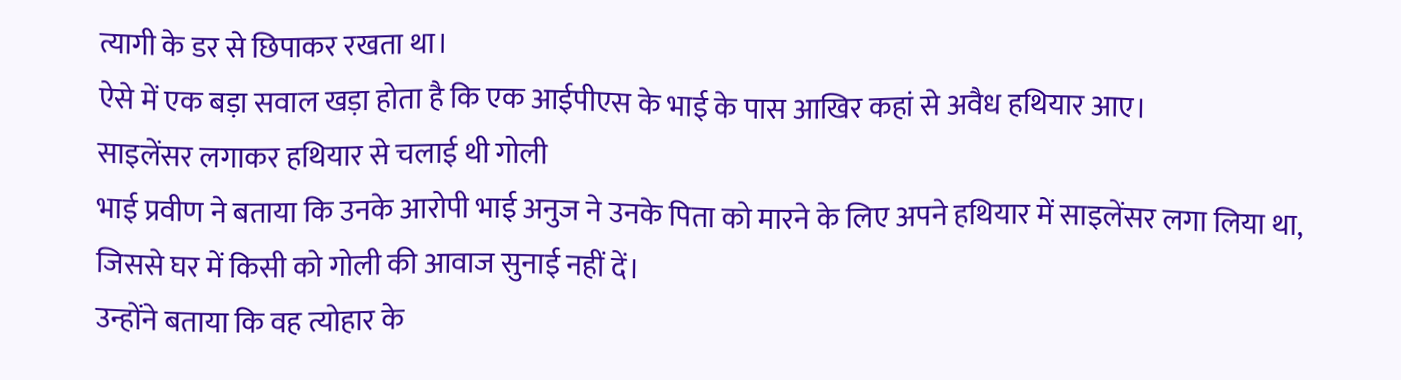त्यागी के डर से छिपाकर रखता था।
ऐसे में एक बड़ा सवाल खड़ा होता है कि एक आईपीएस के भाई के पास आखिर कहां से अवैध हथियार आए।
साइलेंसर लगाकर हथियार से चलाई थी गोली
भाई प्रवीण ने बताया कि उनके आरोपी भाई अनुज ने उनके पिता को मारने के लिए अपने हथियार में साइलेंसर लगा लिया था, जिससे घर में किसी को गोली की आवाज सुनाई नहीं दें।
उन्होंने बताया कि वह त्योहार के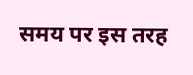समय पर इस तरह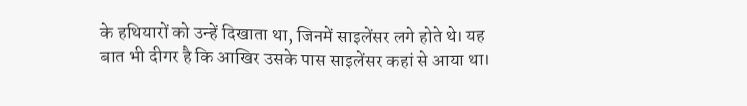के हथियारों को उन्हें दिखाता था, जिनमें साइलेंसर लगे होते थे। यह बात भी दीगर है कि आखिर उसके पास साइलेंसर कहां से आया था।